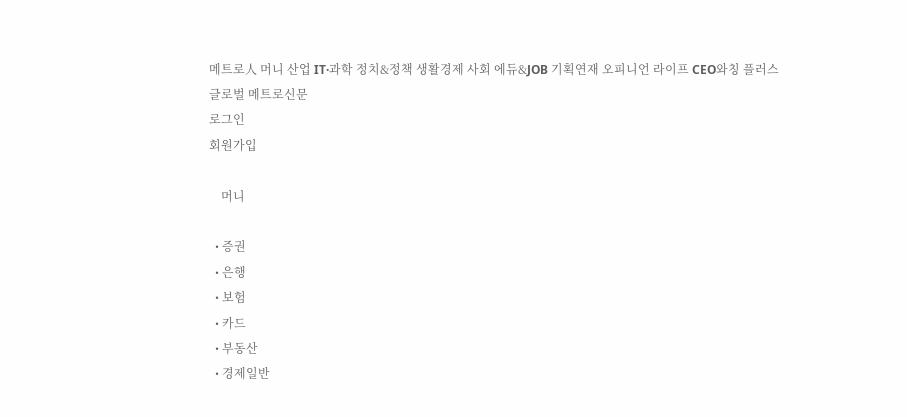메트로人 머니 산업 IT·과학 정치&정책 생활경제 사회 에듀&JOB 기획연재 오피니언 라이프 CEO와칭 플러스
글로벌 메트로신문
로그인
회원가입

    머니

  • 증권
  • 은행
  • 보험
  • 카드
  • 부동산
  • 경제일반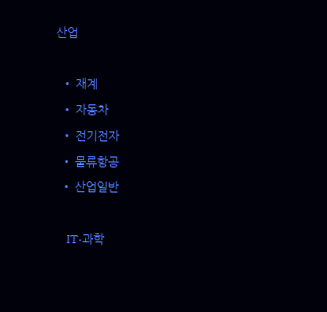산업

  • 재계
  • 자동차
  • 전기전자
  • 물류항공
  • 산업일반

    IT·과학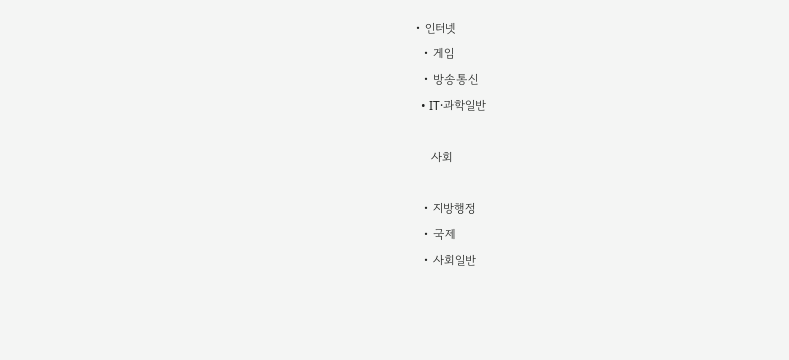• 인터넷
  • 게임
  • 방송통신
  • IT·과학일반

    사회

  • 지방행정
  • 국제
  • 사회일반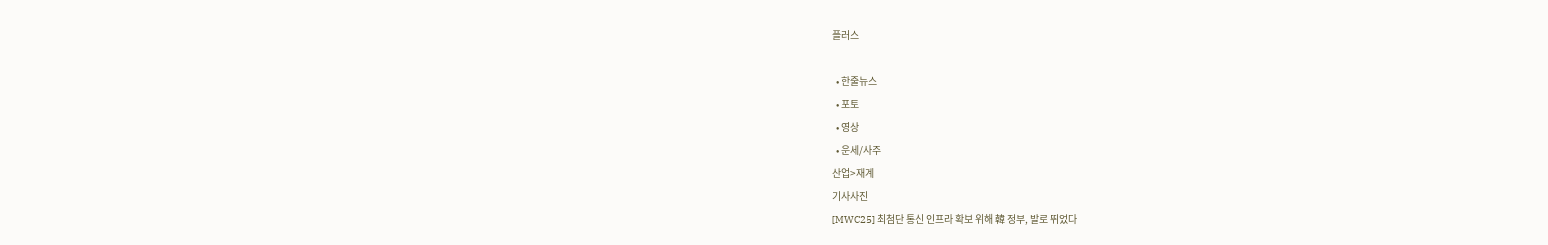플러스

  • 한줄뉴스
  • 포토
  • 영상
  • 운세/사주
산업>재계
기사사진
[MWC25] 최첨단 통신 인프라 확보 위해 韓 정부, 발로 뛰었다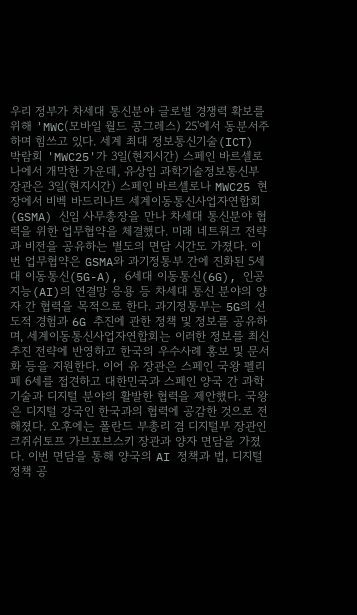우리 정부가 차세대 통신분야 글로벌 경쟁력 확보를 위해 'MWC(모바일 월드 콩그레스) 25'에서 동분서주하며 힘쓰고 있다. 세계 최대 정보통신기술(ICT) 박람회 'MWC25'가 3일(현지시간) 스페인 바르셀로나에서 개막한 가운데, 유상임 과학기술정보통신부 장관은 3일(현지시간) 스페인 바르셀로나 MWC25 현장에서 비벡 바드리나트 세계이동통신사업자연합회(GSMA) 신임 사무총장을 만나 차세대 통신분야 협력을 위한 업무협약을 체결했다. 미래 네트워크 전략과 비전을 공유하는 별도의 면담 시간도 가졌다. 이번 업무협약은 GSMA와 과기정통부 간에 진화된 5세대 이동통신(5G-A), 6세대 이동통신(6G), 인공지능(AI)의 연결망 응용 등 차세대 통신 분야의 양자 간 협력을 목적으로 한다. 과기정통부는 5G의 선도적 경험과 6G 추진에 관한 정책 및 정보를 공유하며, 세계이동통신사업자연합회는 이러한 정보를 최신 추진 전략에 반영하고 한국의 우수사례 홍보 및 문서화 등을 지원한다. 이어 유 장관은 스페인 국왕 펠리페 6세를 접견하고 대한민국과 스페인 양국 간 과학기술과 디지털 분야의 활발한 협력을 제안했다. 국왕은 디지털 강국인 한국과의 협력에 공감한 것으로 전해졌다. 오후에는 폴란드 부총리 겸 디지털부 장관인 크쥐쉬토프 가브포브스키 장관과 양자 면담을 가졌다. 이번 면담을 통해 양국의 AI 정책과 법, 디지털 정책 공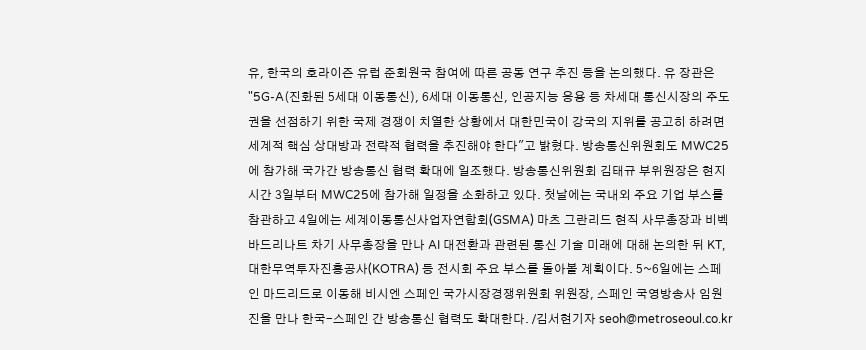유, 한국의 호라이즌 유럽 준회원국 참여에 따른 공동 연구 추진 등을 논의했다. 유 장관은 "5G-A(진화된 5세대 이동통신), 6세대 이동통신, 인공지능 응용 등 차세대 통신시장의 주도권을 선점하기 위한 국제 경쟁이 치열한 상황에서 대한민국이 강국의 지위를 공고히 하려면 세계적 핵심 상대방과 전략적 협력을 추진해야 한다"고 밝혔다. 방송통신위원회도 MWC25에 참가해 국가간 방송통신 협력 확대에 일조했다. 방송통신위원회 김태규 부위원장은 현지시간 3일부터 MWC25에 참가해 일정을 소화하고 있다. 첫날에는 국내외 주요 기업 부스를 참관하고 4일에는 세계이동통신사업자연합회(GSMA) 마츠 그란리드 현직 사무총장과 비벡 바드리나트 차기 사무총장을 만나 AI 대전환과 관련된 통신 기술 미래에 대해 논의한 뒤 KT, 대한무역투자진흥공사(KOTRA) 등 전시회 주요 부스를 돌아볼 계획이다. 5~6일에는 스페인 마드리드로 이동해 비시엔 스페인 국가시장경쟁위원회 위원장, 스페인 국영방송사 임원진을 만나 한국-스페인 간 방송통신 협력도 확대한다. /김서현기자 seoh@metroseoul.co.kr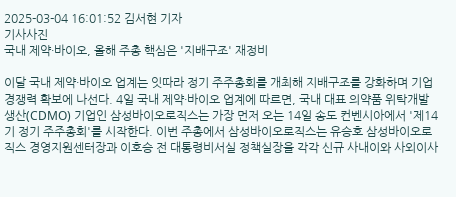2025-03-04 16:01:52 김서현 기자
기사사진
국내 제약·바이오, 올해 주총 핵심은 '지배구조' 재정비

이달 국내 제약·바이오 업계는 잇따라 정기 주주총회를 개최해 지배구조를 강화하며 기업 경쟁력 확보에 나선다. 4일 국내 제약·바이오 업계에 따르면, 국내 대표 의약품 위탁개발생산(CDMO) 기업인 삼성바이오로직스는 가장 먼저 오는 14일 송도 컨벤시아에서 '제14기 정기 주주총회'를 시작한다. 이번 주총에서 삼성바이오로직스는 유승호 삼성바이오로직스 경영지원센터장과 이호승 전 대통령비서실 정책실장을 각각 신규 사내이와 사외이사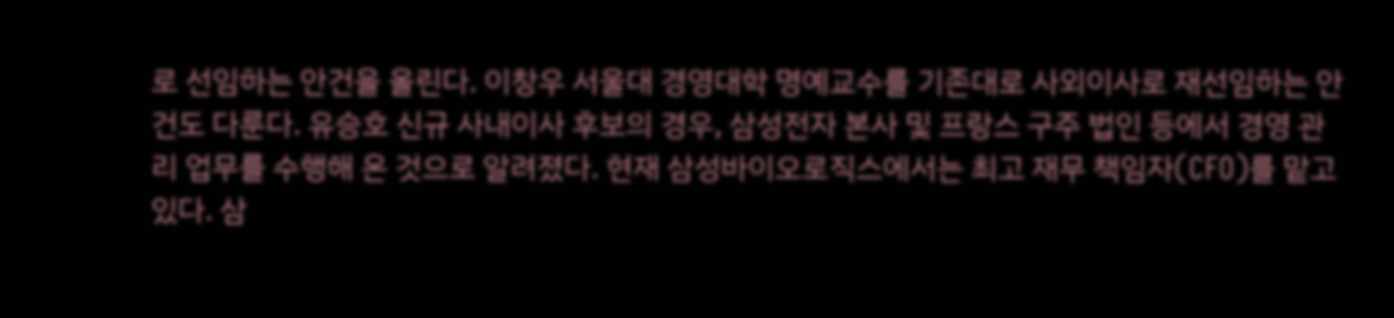로 선임하는 안건을 올린다. 이창우 서울대 경영대학 명예교수를 기존대로 사외이사로 재선임하는 안건도 다룬다. 유승호 신규 사내이사 후보의 경우, 삼성전자 본사 및 프랑스 구주 법인 등에서 경영 관리 업무를 수행해 온 것으로 알려졌다. 현재 삼성바이오로직스에서는 최고 재무 책임자(CFO)를 맡고 있다. 삼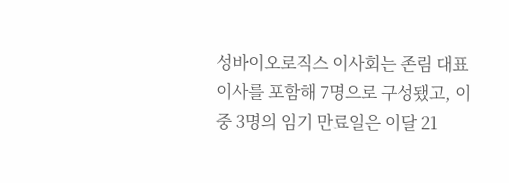성바이오로직스 이사회는 존림 대표이사를 포함해 7명으로 구성됐고, 이 중 3명의 임기 만료일은 이달 21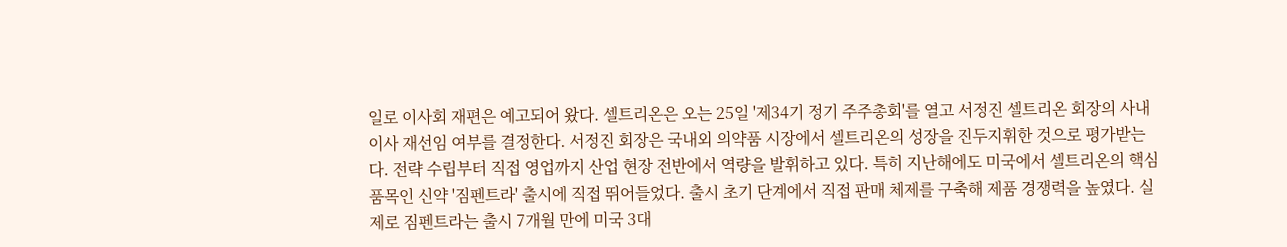일로 이사회 재편은 예고되어 왔다. 셀트리온은 오는 25일 '제34기 정기 주주총회'를 열고 서정진 셀트리온 회장의 사내이사 재선임 여부를 결정한다. 서정진 회장은 국내외 의약품 시장에서 셀트리온의 성장을 진두지휘한 것으로 평가받는다. 전략 수립부터 직접 영업까지 산업 현장 전반에서 역량을 발휘하고 있다. 특히 지난해에도 미국에서 셀트리온의 핵심 품목인 신약 '짐펜트라' 출시에 직접 뛰어들었다. 출시 초기 단계에서 직접 판매 체제를 구축해 제품 경쟁력을 높였다. 실제로 짐펜트라는 출시 7개월 만에 미국 3대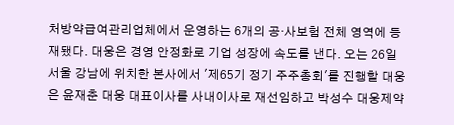처방약급여관리업체에서 운영하는 6개의 공·사보험 전체 영역에 등재됐다. 대웅은 경영 안정화로 기업 성장에 속도를 낸다. 오는 26일 서울 강남에 위치한 본사에서 '제65기 정기 주주총회'를 진행할 대웅은 윤재춘 대웅 대표이사를 사내이사로 재선임하고 박성수 대웅제약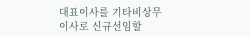대표이사를 기타비상무이사로 신규선임할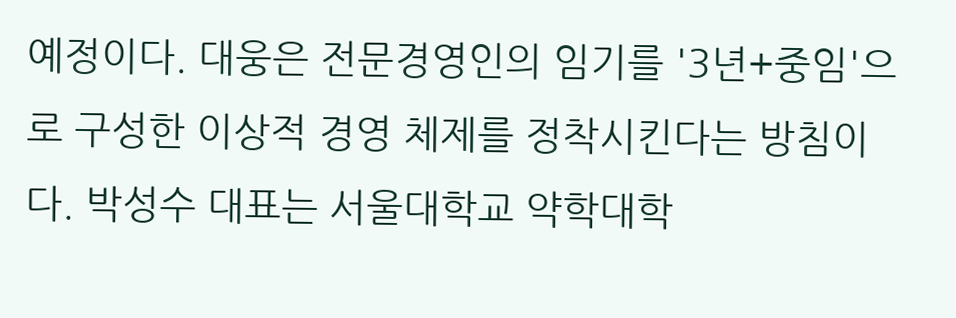예정이다. 대웅은 전문경영인의 임기를 '3년+중임'으로 구성한 이상적 경영 체제를 정착시킨다는 방침이다. 박성수 대표는 서울대학교 약학대학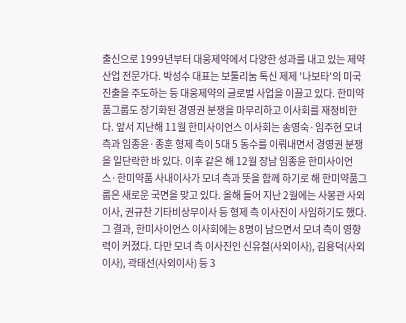출신으로 1999년부터 대웅제약에서 다양한 성과를 내고 있는 제약 산업 전문가다. 박성수 대표는 보툴리눔 톡신 제제 '나보타'의 미국 진출을 주도하는 등 대웅제약의 글로벌 사업을 이끌고 있다. 한미약품그룹도 장기화된 경영권 분쟁을 마무리하고 이사회를 재정비한다. 앞서 지난해 11월 한미사이언스 이사회는 송영숙·임주현 모녀 측과 임종윤·종훈 형제 측이 5대 5 동수를 이뤄내면서 경영권 분쟁을 일단락한 바 있다. 이후 같은 해 12월 장남 임종윤 한미사이언스·한미약품 사내이사가 모녀 측과 뜻을 함께 하기로 해 한미약품그룹은 새로운 국면을 맞고 있다. 올해 들어 지난 2월에는 사봉관 사외이사, 권규찬 기타비상무이사 등 형제 측 이사진이 사임하기도 했다. 그 결과, 한미사이언스 이사회에는 8명이 남으면서 모녀 측이 영향력이 커졌다. 다만 모녀 측 이사진인 신유철(사외이사), 김용덕(사외이사), 곽태선(사외이사) 등 3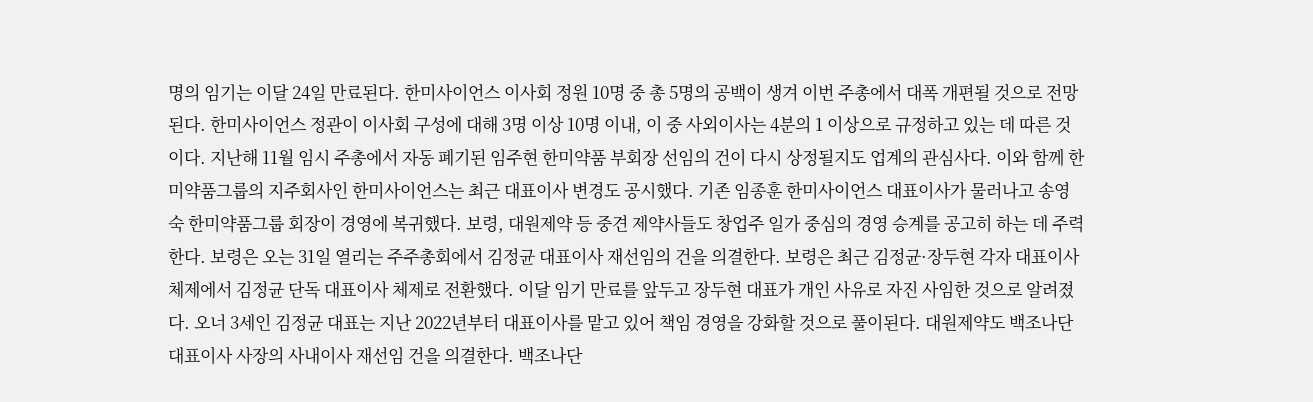명의 임기는 이달 24일 만료된다. 한미사이언스 이사회 정원 10명 중 총 5명의 공백이 생겨 이번 주총에서 대폭 개편될 것으로 전망된다. 한미사이언스 정관이 이사회 구성에 대해 3명 이상 10명 이내, 이 중 사외이사는 4분의 1 이상으로 규정하고 있는 데 따른 것이다. 지난해 11월 임시 주총에서 자동 폐기된 임주현 한미약품 부회장 선임의 건이 다시 상정될지도 업계의 관심사다. 이와 함께 한미약품그룹의 지주회사인 한미사이언스는 최근 대표이사 변경도 공시했다. 기존 임종훈 한미사이언스 대표이사가 물러나고 송영숙 한미약품그룹 회장이 경영에 복귀했다. 보령, 대원제약 등 중견 제약사들도 창업주 일가 중심의 경영 승계를 공고히 하는 데 주력한다. 보령은 오는 31일 열리는 주주총회에서 김정균 대표이사 재선임의 건을 의결한다. 보령은 최근 김정균·장두현 각자 대표이사 체제에서 김정균 단독 대표이사 체제로 전환했다. 이달 임기 만료를 앞두고 장두현 대표가 개인 사유로 자진 사임한 것으로 알려졌다. 오너 3세인 김정균 대표는 지난 2022년부터 대표이사를 맡고 있어 책임 경영을 강화할 것으로 풀이된다. 대원제약도 백조나단 대표이사 사장의 사내이사 재선임 건을 의결한다. 백조나단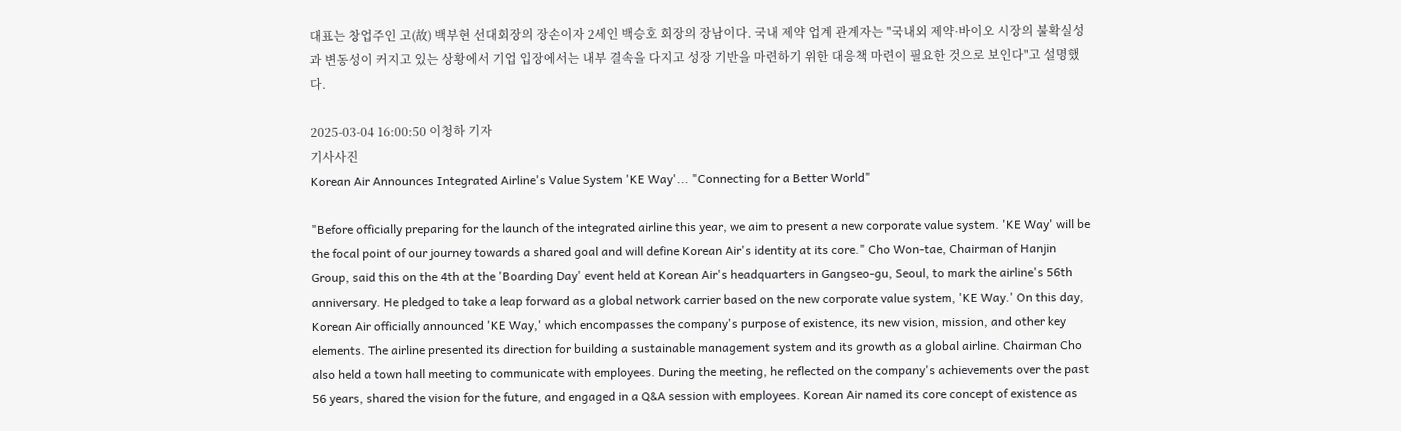대표는 창업주인 고(故) 백부현 선대회장의 장손이자 2세인 백승호 회장의 장남이다. 국내 제약 업계 관계자는 "국내외 제약·바이오 시장의 불확실성과 변동성이 커지고 있는 상황에서 기업 입장에서는 내부 결속을 다지고 성장 기반을 마련하기 위한 대응책 마련이 필요한 것으로 보인다"고 설명했다.

2025-03-04 16:00:50 이청하 기자
기사사진
Korean Air Announces Integrated Airline's Value System 'KE Way'... "Connecting for a Better World"

"Before officially preparing for the launch of the integrated airline this year, we aim to present a new corporate value system. 'KE Way' will be the focal point of our journey towards a shared goal and will define Korean Air's identity at its core." Cho Won-tae, Chairman of Hanjin Group, said this on the 4th at the 'Boarding Day' event held at Korean Air's headquarters in Gangseo-gu, Seoul, to mark the airline's 56th anniversary. He pledged to take a leap forward as a global network carrier based on the new corporate value system, 'KE Way.' On this day, Korean Air officially announced 'KE Way,' which encompasses the company's purpose of existence, its new vision, mission, and other key elements. The airline presented its direction for building a sustainable management system and its growth as a global airline. Chairman Cho also held a town hall meeting to communicate with employees. During the meeting, he reflected on the company's achievements over the past 56 years, shared the vision for the future, and engaged in a Q&A session with employees. Korean Air named its core concept of existence as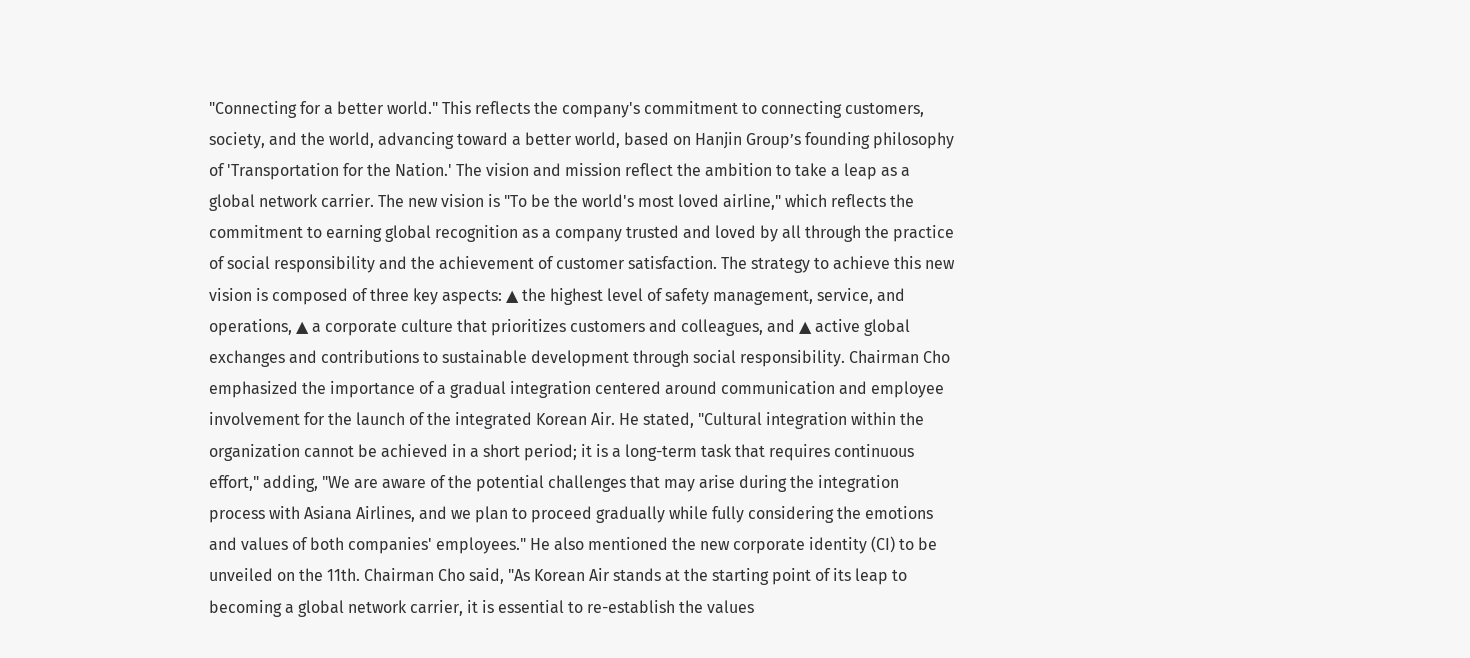"Connecting for a better world." This reflects the company's commitment to connecting customers, society, and the world, advancing toward a better world, based on Hanjin Group’s founding philosophy of 'Transportation for the Nation.' The vision and mission reflect the ambition to take a leap as a global network carrier. The new vision is "To be the world's most loved airline," which reflects the commitment to earning global recognition as a company trusted and loved by all through the practice of social responsibility and the achievement of customer satisfaction. The strategy to achieve this new vision is composed of three key aspects: ▲ the highest level of safety management, service, and operations, ▲ a corporate culture that prioritizes customers and colleagues, and ▲ active global exchanges and contributions to sustainable development through social responsibility. Chairman Cho emphasized the importance of a gradual integration centered around communication and employee involvement for the launch of the integrated Korean Air. He stated, "Cultural integration within the organization cannot be achieved in a short period; it is a long-term task that requires continuous effort," adding, "We are aware of the potential challenges that may arise during the integration process with Asiana Airlines, and we plan to proceed gradually while fully considering the emotions and values of both companies' employees." He also mentioned the new corporate identity (CI) to be unveiled on the 11th. Chairman Cho said, "As Korean Air stands at the starting point of its leap to becoming a global network carrier, it is essential to re-establish the values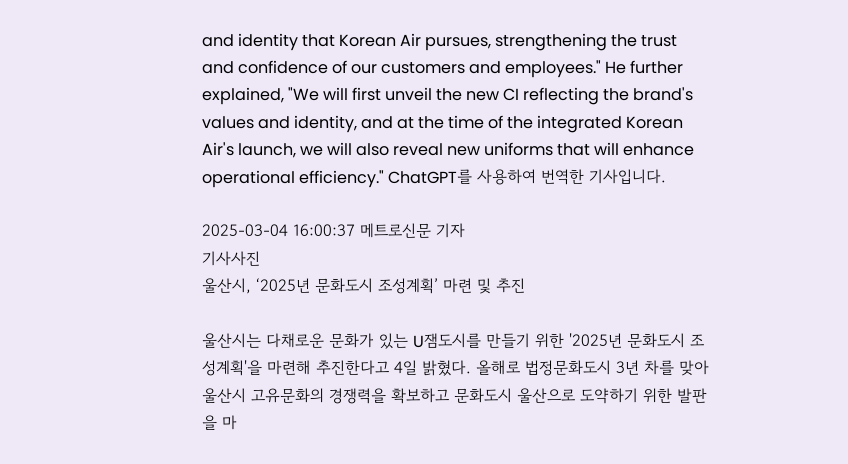and identity that Korean Air pursues, strengthening the trust and confidence of our customers and employees." He further explained, "We will first unveil the new CI reflecting the brand's values and identity, and at the time of the integrated Korean Air's launch, we will also reveal new uniforms that will enhance operational efficiency." ChatGPT를 사용하여 번역한 기사입니다.

2025-03-04 16:00:37 메트로신문 기자
기사사진
울산시, ‘2025년 문화도시 조성계획’ 마련 및 추진

울산시는 다채로운 문화가 있는 U잼도시를 만들기 위한 '2025년 문화도시 조성계획'을 마련해 추진한다고 4일 밝혔다. 올해로 법정문화도시 3년 차를 맞아 울산시 고유문화의 경쟁력을 확보하고 문화도시 울산으로 도약하기 위한 발판을 마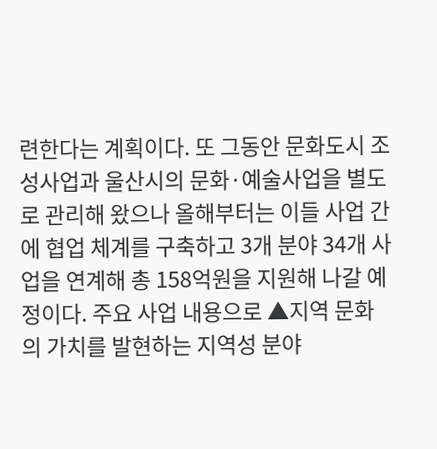련한다는 계획이다. 또 그동안 문화도시 조성사업과 울산시의 문화·예술사업을 별도로 관리해 왔으나 올해부터는 이들 사업 간에 협업 체계를 구축하고 3개 분야 34개 사업을 연계해 총 158억원을 지원해 나갈 예정이다. 주요 사업 내용으로 ▲지역 문화의 가치를 발현하는 지역성 분야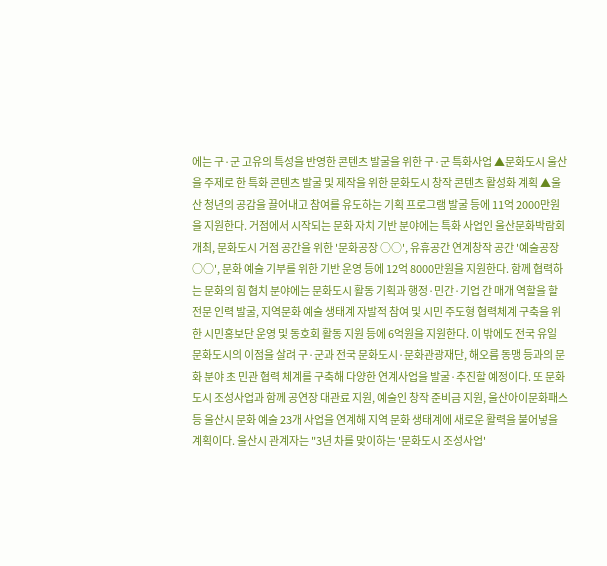에는 구·군 고유의 특성을 반영한 콘텐츠 발굴을 위한 구·군 특화사업 ▲문화도시 울산을 주제로 한 특화 콘텐츠 발굴 및 제작을 위한 문화도시 창작 콘텐츠 활성화 계획 ▲울산 청년의 공감을 끌어내고 참여를 유도하는 기획 프로그램 발굴 등에 11억 2000만원을 지원한다. 거점에서 시작되는 문화 자치 기반 분야에는 특화 사업인 울산문화박람회 개최, 문화도시 거점 공간을 위한 '문화공장 ○○', 유휴공간 연계창작 공간 '예술공장 ○○', 문화 예술 기부를 위한 기반 운영 등에 12억 8000만원을 지원한다. 함께 협력하는 문화의 힘 협치 분야에는 문화도시 활동 기획과 행정·민간·기업 간 매개 역할을 할 전문 인력 발굴, 지역문화 예술 생태계 자발적 참여 및 시민 주도형 협력체계 구축을 위한 시민홍보단 운영 및 동호회 활동 지원 등에 6억원을 지원한다. 이 밖에도 전국 유일 문화도시의 이점을 살려 구·군과 전국 문화도시·문화관광재단, 해오름 동맹 등과의 문화 분야 초 민관 협력 체계를 구축해 다양한 연계사업을 발굴·추진할 예정이다. 또 문화도시 조성사업과 함께 공연장 대관료 지원, 예술인 창작 준비금 지원, 울산아이문화패스 등 울산시 문화 예술 23개 사업을 연계해 지역 문화 생태계에 새로운 활력을 불어넣을 계획이다. 울산시 관계자는 "3년 차를 맞이하는 '문화도시 조성사업'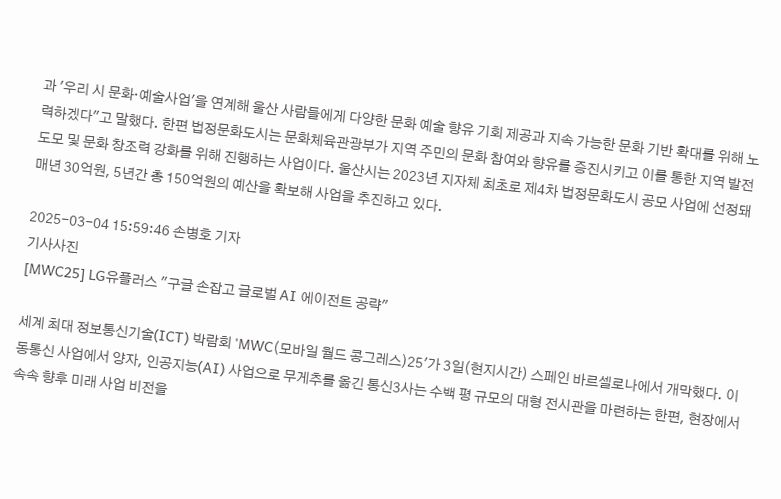과 '우리 시 문화·예술사업'을 연계해 울산 사람들에게 다양한 문화 예술 향유 기회 제공과 지속 가능한 문화 기반 확대를 위해 노력하겠다"고 말했다. 한편 법정문화도시는 문화체육관광부가 지역 주민의 문화 참여와 향유를 증진시키고 이를 통한 지역 발전 도모 및 문화 창조력 강화를 위해 진행하는 사업이다. 울산시는 2023년 지자체 최초로 제4차 법정문화도시 공모 사업에 선정돼 매년 30억원, 5년간 총 150억원의 예산을 확보해 사업을 추진하고 있다.

2025-03-04 15:59:46 손병호 기자
기사사진
[MWC25] LG유플러스 "구글 손잡고 글로벌 AI 에이전트 공략"

세계 최대 정보통신기술(ICT) 박람회 'MWC(모바일 월드 콩그레스)25'가 3일(현지시간) 스페인 바르셀로나에서 개막했다. 이동통신 사업에서 양자, 인공지능(AI) 사업으로 무게추를 옮긴 통신3사는 수백 평 규모의 대형 전시관을 마련하는 한편, 현장에서 속속 향후 미래 사업 비전을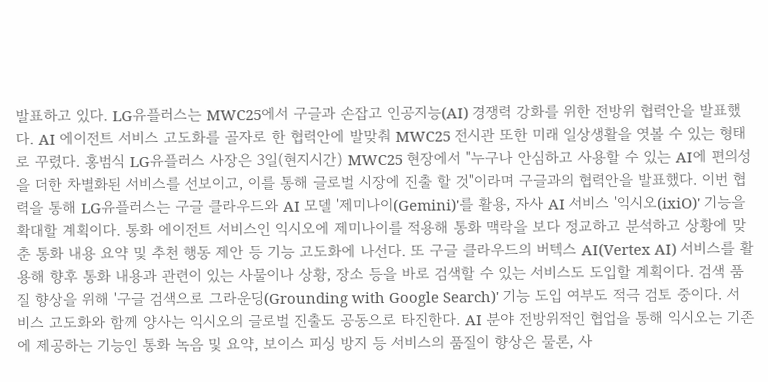발표하고 있다. LG유플러스는 MWC25에서 구글과 손잡고 인공지능(AI) 경쟁력 강화를 위한 전방위 협력안을 발표했다. AI 에이전트 서비스 고도화를 골자로 한 협력안에 발맞춰 MWC25 전시관 또한 미래 일상생활을 엿볼 수 있는 형태로 꾸렸다. 홍범식 LG유플러스 사장은 3일(현지시간) MWC25 현장에서 "누구나 안심하고 사용할 수 있는 AI에 편의성을 더한 차별화된 서비스를 선보이고, 이를 통해 글로벌 시장에 진출 할 것"이라며 구글과의 협력안을 발표했다. 이번 협력을 통해 LG유플러스는 구글 클라우드와 AI 모델 '제미나이(Gemini)'를 활용, 자사 AI 서비스 '익시오(ixiO)' 기능을 확대할 계획이다. 통화 에이전트 서비스인 익시오에 제미나이를 적용해 통화 맥락을 보다 정교하고 분석하고 상황에 맞춘 통화 내용 요약 및 추천 행동 제안 등 기능 고도화에 나선다. 또 구글 클라우드의 버텍스 AI(Vertex AI) 서비스를 활용해 향후 통화 내용과 관련이 있는 사물이나 상황, 장소 등을 바로 검색할 수 있는 서비스도 도입할 계획이다. 검색 품질 향상을 위해 '구글 검색으로 그라운딩(Grounding with Google Search)' 기능 도입 여부도 적극 검토 중이다. 서비스 고도화와 함께 양사는 익시오의 글로벌 진출도 공동으로 타진한다. AI 분야 전방위적인 협업을 통해 익시오는 기존에 제공하는 기능인 통화 녹음 및 요약, 보이스 피싱 방지 등 서비스의 품질이 향상은 물론, 사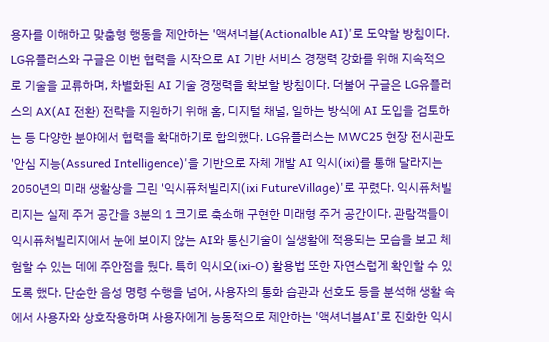용자를 이해하고 맞춤형 행동을 제안하는 '액셔너블(Actionalble AI)'로 도약할 방침이다. LG유플러스와 구글은 이번 협력을 시작으로 AI 기반 서비스 경쟁력 강화를 위해 지속적으로 기술을 교류하며, 차별화된 AI 기술 경쟁력을 확보할 방침이다. 더불어 구글은 LG유플러스의 AX(AI 전환) 전략을 지원하기 위해 홈, 디지털 채널, 일하는 방식에 AI 도입을 검토하는 등 다양한 분야에서 협력을 확대하기로 합의했다. LG유플러스는 MWC25 현장 전시관도 '안심 지능(Assured Intelligence)'을 기반으로 자체 개발 AI 익시(ixi)를 통해 달라지는 2050년의 미래 생활상을 그린 '익시퓨처빌리지(ixi FutureVillage)'로 꾸렸다. 익시퓨처빌리지는 실제 주거 공간을 3분의 1 크기로 축소해 구현한 미래형 주거 공간이다. 관람객들이 익시퓨처빌리지에서 눈에 보이지 않는 AI와 통신기술이 실생활에 적용되는 모습을 보고 체험할 수 있는 데에 주안점을 뒀다. 특히 익시오(ixi-O) 활용법 또한 자연스럽게 확인할 수 있도록 했다. 단순한 음성 명령 수행을 넘어, 사용자의 통화 습관과 선호도 등을 분석해 생활 속에서 사용자와 상호작용하며 사용자에게 능동적으로 제안하는 '액셔너블AI'로 진화한 익시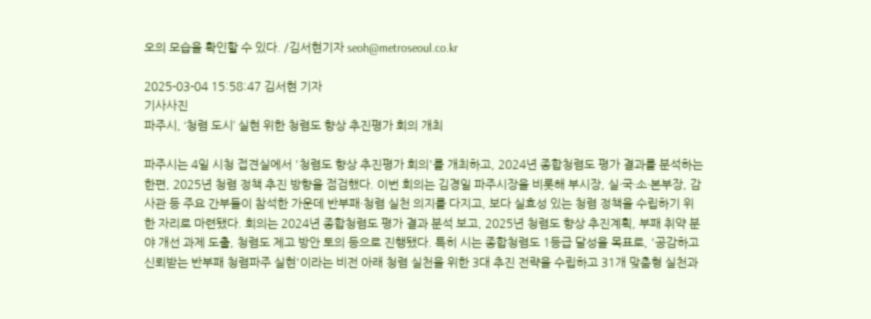오의 모습을 확인할 수 있다. /김서현기자 seoh@metroseoul.co.kr

2025-03-04 15:58:47 김서현 기자
기사사진
파주시, ‘청렴 도시’ 실현 위한 청렴도 향상 추진평가 회의 개최

파주시는 4일 시청 접견실에서 '청렴도 향상 추진평가 회의'를 개최하고, 2024년 종합청렴도 평가 결과를 분석하는 한편, 2025년 청렴 정책 추진 방향을 점검했다. 이번 회의는 김경일 파주시장을 비롯해 부시장, 실·국·소·본부장, 감사관 등 주요 간부들이 참석한 가운데 반부패·청렴 실천 의지를 다지고, 보다 실효성 있는 청렴 정책을 수립하기 위한 자리로 마련됐다. 회의는 2024년 종합청렴도 평가 결과 분석 보고, 2025년 청렴도 향상 추진계획, 부패 취약 분야 개선 과제 도출, 청렴도 제고 방안 토의 등으로 진행됐다. 특히 시는 종합청렴도 1등급 달성을 목표로, '공감하고 신뢰받는 반부패 청렴파주 실현'이라는 비전 아래 청렴 실천을 위한 3대 추진 전략을 수립하고 31개 맞춤형 실천과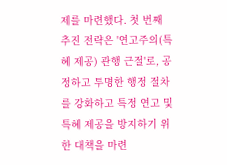제를 마련했다. 첫 번째 추진 전략은 '연고주의(특혜 제공) 관행 근절'로, 공정하고 투명한 행정 절차를 강화하고 특정 연고 및 특혜 제공을 방지하기 위한 대책을 마련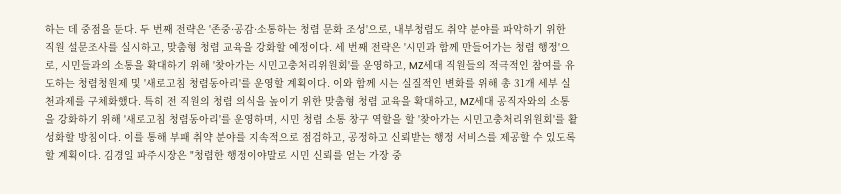하는 데 중점을 둔다. 두 번째 전략은 '존중·공감·소통하는 청렴 문화 조성'으로, 내부청렴도 취약 분야를 파악하기 위한 직원 설문조사를 실시하고, 맞춤형 청렴 교육을 강화할 예정이다. 세 번째 전략은 '시민과 함께 만들어가는 청렴 행정'으로, 시민들과의 소통을 확대하기 위해 '찾아가는 시민고충처리위원회'를 운영하고, MZ세대 직원들의 적극적인 참여를 유도하는 청렴청원제 및 '새로고침 청렴동아리'를 운영할 계획이다. 이와 함께 시는 실질적인 변화를 위해 총 31개 세부 실천과제를 구체화했다. 특히 전 직원의 청렴 의식을 높이기 위한 맞춤형 청렴 교육을 확대하고, MZ세대 공직자와의 소통을 강화하기 위해 '새로고침 청렴동아리'를 운영하며, 시민 청렴 소통 창구 역할을 할 '찾아가는 시민고충처리위원회'를 활성화할 방침이다. 이를 통해 부패 취약 분야를 지속적으로 점검하고, 공정하고 신뢰받는 행정 서비스를 제공할 수 있도록 할 계획이다. 김경일 파주시장은 "청렴한 행정이야말로 시민 신뢰를 얻는 가장 중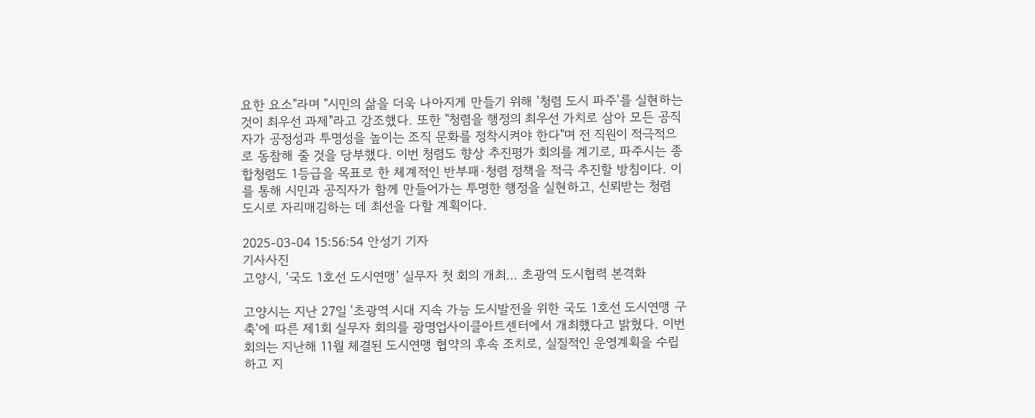요한 요소"라며 "시민의 삶을 더욱 나아지게 만들기 위해 '청렴 도시 파주'를 실현하는 것이 최우선 과제"라고 강조했다. 또한 "청렴을 행정의 최우선 가치로 삼아 모든 공직자가 공정성과 투명성을 높이는 조직 문화를 정착시켜야 한다"며 전 직원이 적극적으로 동참해 줄 것을 당부했다. 이번 청렴도 향상 추진평가 회의를 계기로, 파주시는 종합청렴도 1등급을 목표로 한 체계적인 반부패·청렴 정책을 적극 추진할 방침이다. 이를 통해 시민과 공직자가 함께 만들어가는 투명한 행정을 실현하고, 신뢰받는 청렴 도시로 자리매김하는 데 최선을 다할 계획이다.

2025-03-04 15:56:54 안성기 기자
기사사진
고양시, ‘국도 1호선 도시연맹’ 실무자 첫 회의 개최… 초광역 도시협력 본격화

고양시는 지난 27일 '초광역 시대 지속 가능 도시발전을 위한 국도 1호선 도시연맹 구축'에 따른 제1회 실무자 회의를 광명업사이클아트센터에서 개최했다고 밝혔다. 이번 회의는 지난해 11월 체결된 도시연맹 협약의 후속 조치로, 실질적인 운영계획을 수립하고 지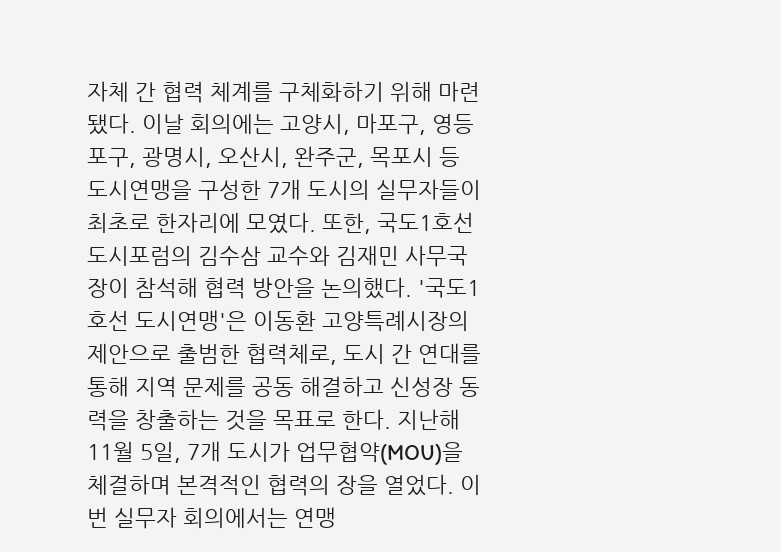자체 간 협력 체계를 구체화하기 위해 마련됐다. 이날 회의에는 고양시, 마포구, 영등포구, 광명시, 오산시, 완주군, 목포시 등 도시연맹을 구성한 7개 도시의 실무자들이 최초로 한자리에 모였다. 또한, 국도1호선 도시포럼의 김수삼 교수와 김재민 사무국장이 참석해 협력 방안을 논의했다. '국도1호선 도시연맹'은 이동환 고양특례시장의 제안으로 출범한 협력체로, 도시 간 연대를 통해 지역 문제를 공동 해결하고 신성장 동력을 창출하는 것을 목표로 한다. 지난해 11월 5일, 7개 도시가 업무협약(MOU)을 체결하며 본격적인 협력의 장을 열었다. 이번 실무자 회의에서는 연맹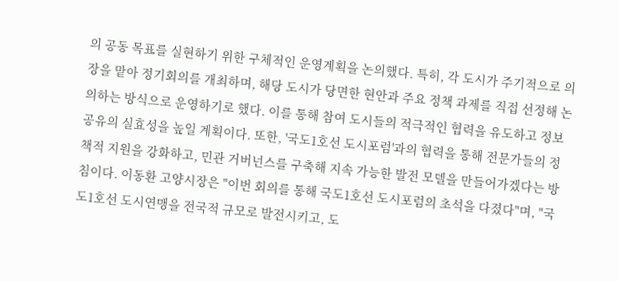의 공동 목표를 실현하기 위한 구체적인 운영계획을 논의했다. 특히, 각 도시가 주기적으로 의장을 맡아 정기회의를 개최하며, 해당 도시가 당면한 현안과 주요 정책 과제를 직접 선정해 논의하는 방식으로 운영하기로 했다. 이를 통해 참여 도시들의 적극적인 협력을 유도하고 정보 공유의 실효성을 높일 계획이다. 또한, '국도1호선 도시포럼'과의 협력을 통해 전문가들의 정책적 지원을 강화하고, 민관 거버넌스를 구축해 지속 가능한 발전 모델을 만들어가겠다는 방침이다. 이동환 고양시장은 "이번 회의를 통해 국도1호선 도시포럼의 초석을 다졌다"며, "국도1호선 도시연맹을 전국적 규모로 발전시키고, 도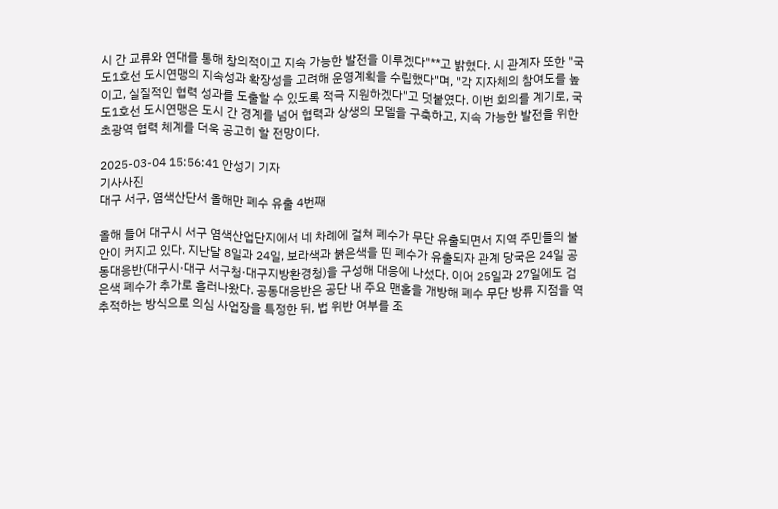시 간 교류와 연대를 통해 창의적이고 지속 가능한 발전을 이루겠다"**고 밝혔다. 시 관계자 또한 "국도1호선 도시연맹의 지속성과 확장성을 고려해 운영계획을 수립했다"며, "각 지자체의 참여도를 높이고, 실질적인 협력 성과를 도출할 수 있도록 적극 지원하겠다"고 덧붙였다. 이번 회의를 계기로, 국도1호선 도시연맹은 도시 간 경계를 넘어 협력과 상생의 모델을 구축하고, 지속 가능한 발전을 위한 초광역 협력 체계를 더욱 공고히 할 전망이다.

2025-03-04 15:56:41 안성기 기자
기사사진
대구 서구, 염색산단서 올해만 폐수 유출 4번째

올해 들어 대구시 서구 염색산업단지에서 네 차례에 걸쳐 폐수가 무단 유출되면서 지역 주민들의 불안이 커지고 있다. 지난달 8일과 24일, 보라색과 붉은색을 띤 폐수가 유출되자 관계 당국은 24일 공동대응반(대구시·대구 서구청·대구지방환경청)을 구성해 대응에 나섰다. 이어 25일과 27일에도 검은색 폐수가 추가로 흘러나왔다. 공동대응반은 공단 내 주요 맨홀을 개방해 폐수 무단 방류 지점을 역추적하는 방식으로 의심 사업장을 특정한 뒤, 법 위반 여부를 조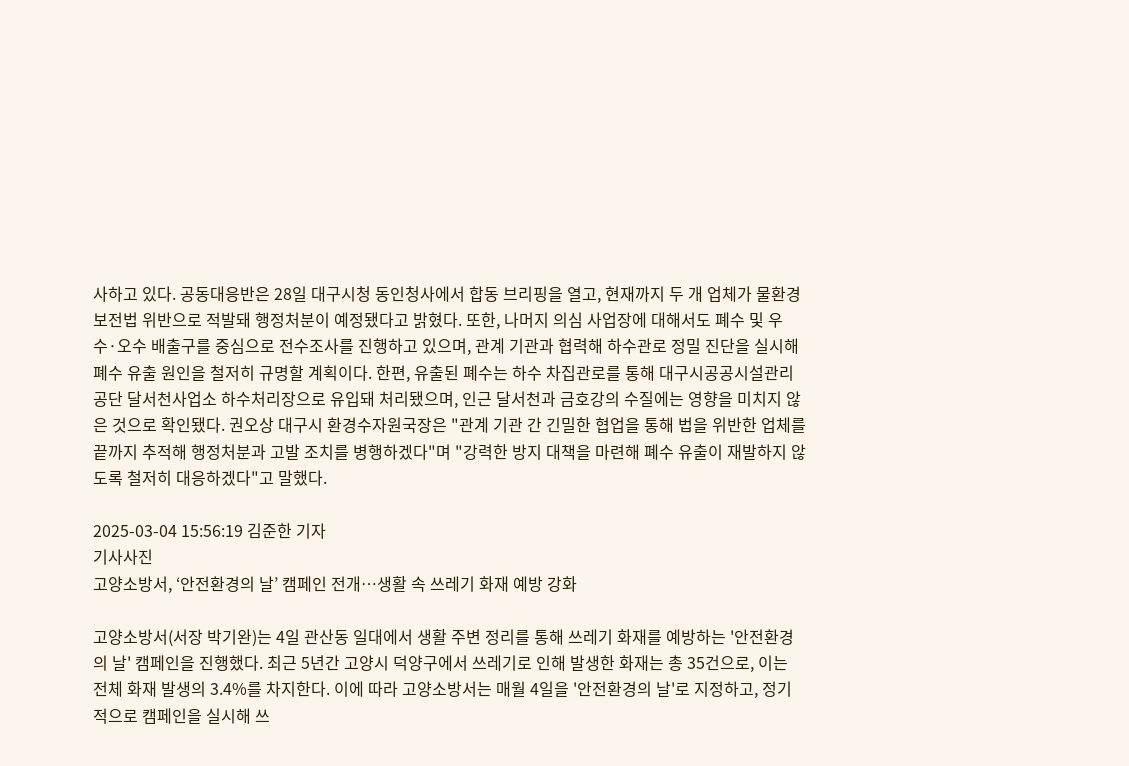사하고 있다. 공동대응반은 28일 대구시청 동인청사에서 합동 브리핑을 열고, 현재까지 두 개 업체가 물환경보전법 위반으로 적발돼 행정처분이 예정됐다고 밝혔다. 또한, 나머지 의심 사업장에 대해서도 폐수 및 우수·오수 배출구를 중심으로 전수조사를 진행하고 있으며, 관계 기관과 협력해 하수관로 정밀 진단을 실시해 폐수 유출 원인을 철저히 규명할 계획이다. 한편, 유출된 폐수는 하수 차집관로를 통해 대구시공공시설관리공단 달서천사업소 하수처리장으로 유입돼 처리됐으며, 인근 달서천과 금호강의 수질에는 영향을 미치지 않은 것으로 확인됐다. 권오상 대구시 환경수자원국장은 "관계 기관 간 긴밀한 협업을 통해 법을 위반한 업체를 끝까지 추적해 행정처분과 고발 조치를 병행하겠다"며 "강력한 방지 대책을 마련해 폐수 유출이 재발하지 않도록 철저히 대응하겠다"고 말했다.

2025-03-04 15:56:19 김준한 기자
기사사진
고양소방서, ‘안전환경의 날’ 캠페인 전개…생활 속 쓰레기 화재 예방 강화

고양소방서(서장 박기완)는 4일 관산동 일대에서 생활 주변 정리를 통해 쓰레기 화재를 예방하는 '안전환경의 날' 캠페인을 진행했다. 최근 5년간 고양시 덕양구에서 쓰레기로 인해 발생한 화재는 총 35건으로, 이는 전체 화재 발생의 3.4%를 차지한다. 이에 따라 고양소방서는 매월 4일을 '안전환경의 날'로 지정하고, 정기적으로 캠페인을 실시해 쓰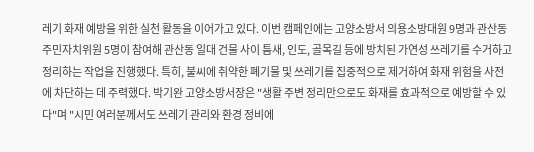레기 화재 예방을 위한 실천 활동을 이어가고 있다. 이번 캠페인에는 고양소방서 의용소방대원 9명과 관산동 주민자치위원 5명이 참여해 관산동 일대 건물 사이 틈새, 인도, 골목길 등에 방치된 가연성 쓰레기를 수거하고 정리하는 작업을 진행했다. 특히, 불씨에 취약한 폐기물 및 쓰레기를 집중적으로 제거하여 화재 위험을 사전에 차단하는 데 주력했다. 박기완 고양소방서장은 "생활 주변 정리만으로도 화재를 효과적으로 예방할 수 있다"며 "시민 여러분께서도 쓰레기 관리와 환경 정비에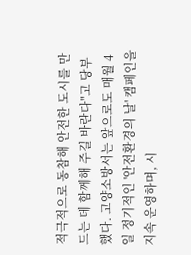적극적으로 동참해 안전한 도시를 만드는 데 함께해 주길 바란다"고 당부했다. 고양소방서는 앞으로도 매월 4일 정기적인 '안전환경의 날' 캠페인을 지속 운영하며, 시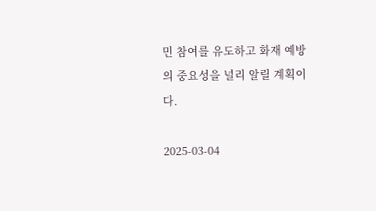민 참여를 유도하고 화재 예방의 중요성을 널리 알릴 계획이다.

2025-03-04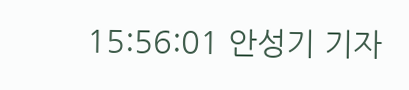15:56:01 안성기 기자